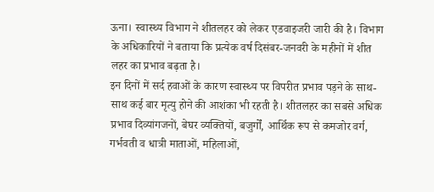ऊना। स्वास्थ्य विभाग ने शीतलहर को लेकर एडवाइजरी जारी की है। विभाग के अधिकारियों ने बताया कि प्रत्येक वर्ष दिसंबर-जनवरी के महीनों में शीत लहर का प्रभाव बढ़ता है।
इन दिनों में सर्द हवाओं के कारण स्वास्थ्य पर विपरीत प्रभाव पड़ने के साथ-साथ कई बार मृत्यु होने की आशंका भी रहती है। शीतलहर का सबसे अधिक प्रभाव दिव्यांगजनों, बेघर व्यक्तियों, बजुर्गों, आर्थिक रूप से कमजोर वर्ग, गर्भवती व धात्री माताओं, महिलाओं,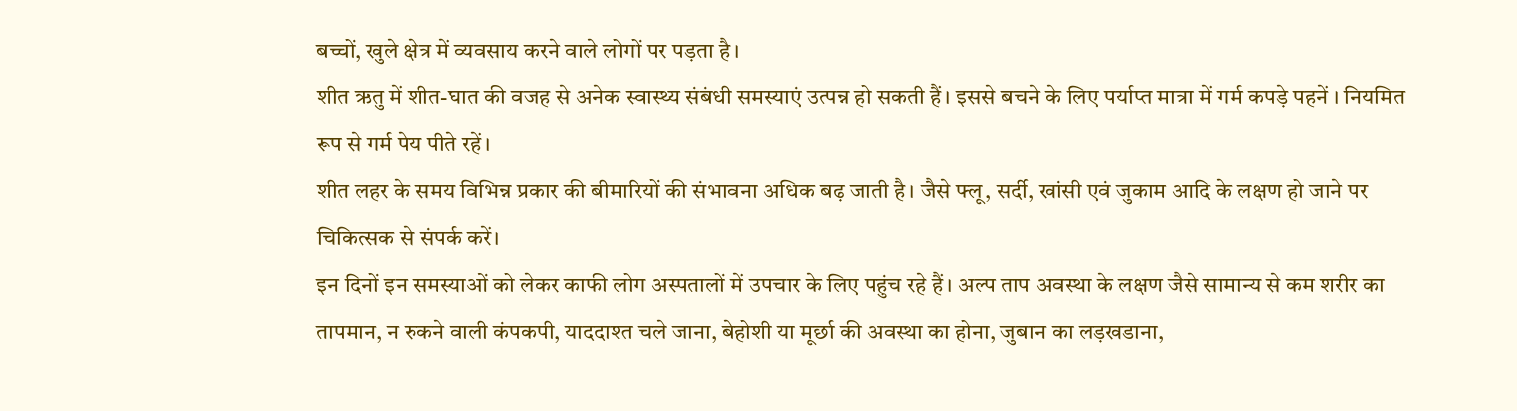बच्चों, खुले क्षेत्र में व्यवसाय करने वाले लोगों पर पड़ता है।
शीत ऋतु में शीत-घात की वजह से अनेक स्वास्थ्य संबंधी समस्याएं उत्पन्न हो सकती हैं। इससे बचने के लिए पर्याप्त मात्रा में गर्म कपड़े पहनें । नियमित रूप से गर्म पेय पीते रहें।
शीत लहर के समय विभिन्न प्रकार की बीमारियों की संभावना अधिक बढ़ जाती है। जैसे फ्लू, सर्दी, खांसी एवं जुकाम आदि के लक्षण हो जाने पर चिकित्सक से संपर्क करें।
इन दिनों इन समस्याओं को लेकर काफी लोग अस्पतालों में उपचार के लिए पहुंच रहे हैं। अल्प ताप अवस्था के लक्षण जैसे सामान्य से कम शरीर का तापमान, न रुकने वाली कंपकपी, याददाश्त चले जाना, बेहोशी या मूर्छा की अवस्था का होना, जुबान का लड़खडाना,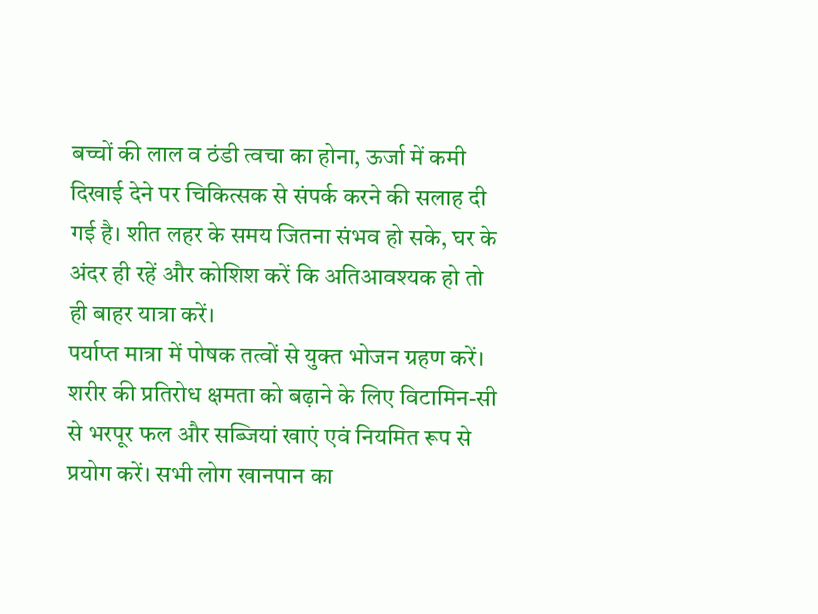बच्चों की लाल व ठंडी त्वचा का होना, ऊर्जा में कमी दिखाई देने पर चिकित्सक से संपर्क करने की सलाह दी गई है। शीत लहर के समय जितना संभव हो सके, घर के अंदर ही रहें और कोशिश करें कि अतिआवश्यक हो तो ही बाहर यात्रा करें।
पर्याप्त मात्रा में पोषक तत्वों से युक्त भोजन ग्रहण करें। शरीर की प्रतिरोध क्षमता को बढ़ाने के लिए विटामिन-सी से भरपूर फल और सब्जियां खाएं एवं नियमित रूप से प्रयोग करें। सभी लोग खानपान का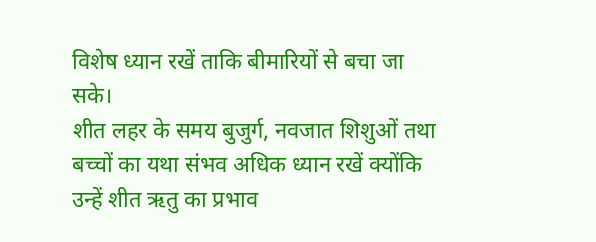विशेष ध्यान रखें ताकि बीमारियों से बचा जा सके।
शीत लहर के समय बुजुर्ग, नवजात शिशुओं तथा बच्चों का यथा संभव अधिक ध्यान रखें क्योंकि उन्हें शीत ऋतु का प्रभाव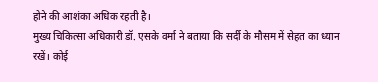होने की आशंका अधिक रहती है।
मुख्य चिकित्सा अधिकारी डॉ. एसके वर्मा ने बताया कि सर्दी के मौसम में सेहत का ध्यान रखें। कोई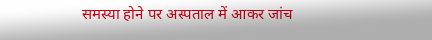समस्या होने पर अस्पताल में आकर जांच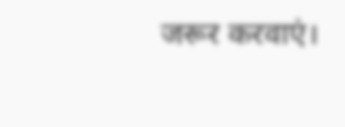जरूर करवाएं।